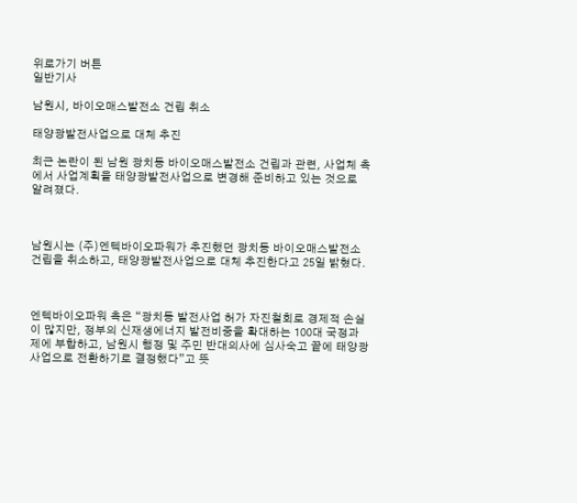위로가기 버튼
일반기사

남원시, 바이오매스발전소 건립 취소

태양광발전사업으로 대체 추진

최근 논란이 된 남원 광치동 바이오매스발전소 건립과 관련, 사업체 측에서 사업계획을 태양광발전사업으로 변경해 준비하고 있는 것으로 알려졌다.



남원시는 (주)엔텍바이오파워가 추진했던 광치동 바이오매스발전소 건립을 취소하고, 태양광발전사업으로 대체 추진한다고 25일 밝혔다.



엔텍바이오파워 측은 “광치동 발전사업 허가 자진철회로 경제적 손실이 많지만, 정부의 신재생에너지 발전비중을 확대하는 100대 국정과제에 부합하고, 남원시 행정 및 주민 반대의사에 심사숙고 끝에 태양광사업으로 전환하기로 결정했다”고 뜻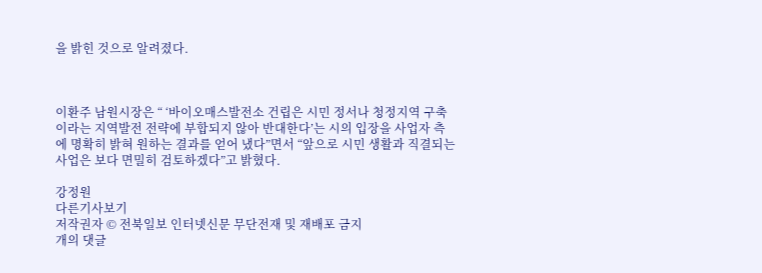을 밝힌 것으로 알려졌다.



이환주 남원시장은 “ ‘바이오매스발전소 건립은 시민 정서나 청정지역 구축이라는 지역발전 전략에 부합되지 않아 반대한다’는 시의 입장을 사업자 측에 명확히 밝혀 원하는 결과를 얻어 냈다”면서 “앞으로 시민 생활과 직결되는 사업은 보다 면밀히 검토하겠다”고 밝혔다.

강정원
다른기사보기
저작권자 © 전북일보 인터넷신문 무단전재 및 재배포 금지
개의 댓글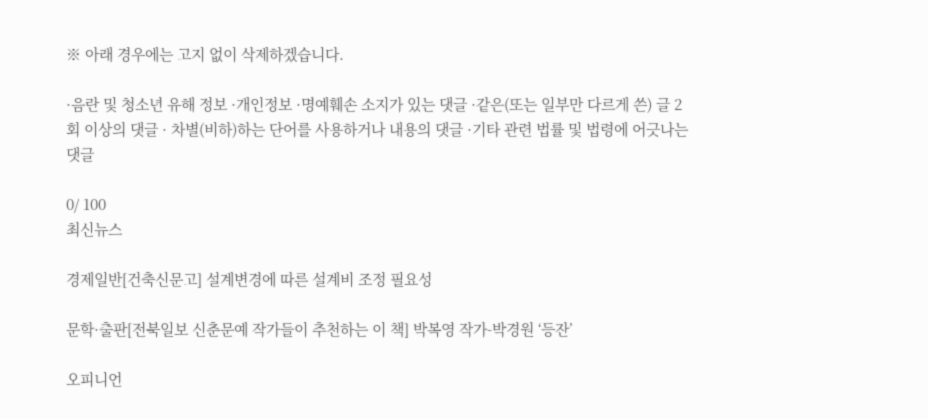※ 아래 경우에는 고지 없이 삭제하겠습니다.

·음란 및 청소년 유해 정보 ·개인정보 ·명예훼손 소지가 있는 댓글 ·같은(또는 일부만 다르게 쓴) 글 2회 이상의 댓글 · 차별(비하)하는 단어를 사용하거나 내용의 댓글 ·기타 관련 법률 및 법령에 어긋나는 댓글

0/ 100
최신뉴스

경제일반[건축신문고] 설계변경에 따른 설계비 조정 필요성

문학·출판[전북일보 신춘문예 작가들이 추천하는 이 책] 박복영 작가-박경원 ‘등잔’

오피니언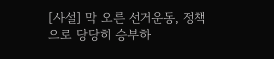[사설] 막 오른 선거운동, 정책으로 당당히 승부하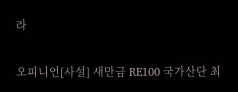라

오피니언[사설] 새만금 RE100 국가산단 최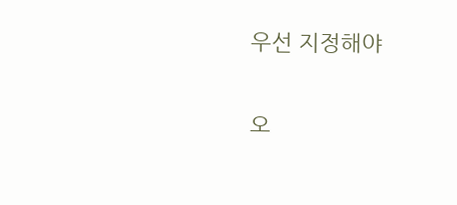우선 지정해야

오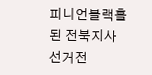피니언블랙홀된 전북지사 선거전